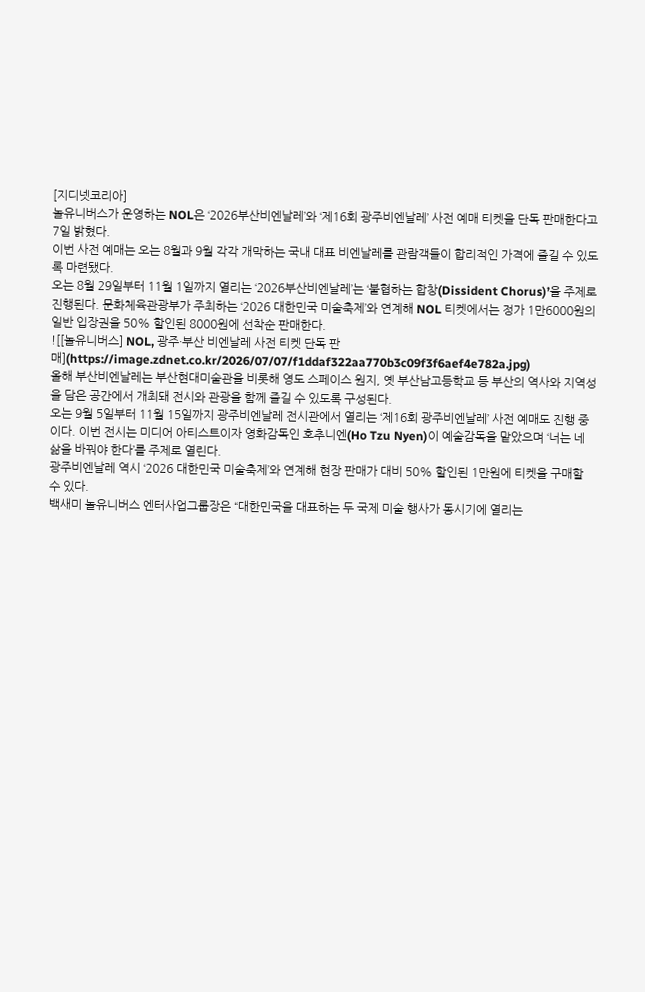[지디넷코리아]
놀유니버스가 운영하는 NOL은 ‘2026부산비엔날레’와 ‘제16회 광주비엔날레’ 사전 예매 티켓을 단독 판매한다고 7일 밝혔다.
이번 사전 예매는 오는 8월과 9월 각각 개막하는 국내 대표 비엔날레를 관람객들이 합리적인 가격에 즐길 수 있도록 마련됐다.
오는 8월 29일부터 11월 1일까지 열리는 ‘2026부산비엔날레’는 ‘불협하는 합창(Dissident Chorus)’을 주제로 진행된다. 문화체육관광부가 주최하는 ‘2026 대한민국 미술축제’와 연계해 NOL 티켓에서는 정가 1만6000원의 일반 입장권을 50% 할인된 8000원에 선착순 판매한다.
![[놀유니버스] NOL, 광주·부산 비엔날레 사전 티켓 단독 판매](https://image.zdnet.co.kr/2026/07/07/f1ddaf322aa770b3c09f3f6aef4e782a.jpg)
올해 부산비엔날레는 부산현대미술관을 비롯해 영도 스페이스 원지, 옛 부산남고등학교 등 부산의 역사와 지역성을 담은 공간에서 개최돼 전시와 관광을 함께 즐길 수 있도록 구성된다.
오는 9월 5일부터 11월 15일까지 광주비엔날레 전시관에서 열리는 ‘제16회 광주비엔날레’ 사전 예매도 진행 중이다. 이번 전시는 미디어 아티스트이자 영화감독인 호추니엔(Ho Tzu Nyen)이 예술감독을 맡았으며 ‘너는 네 삶을 바꿔야 한다’를 주제로 열린다.
광주비엔날레 역시 ‘2026 대한민국 미술축제’와 연계해 현장 판매가 대비 50% 할인된 1만원에 티켓을 구매할 수 있다.
백새미 놀유니버스 엔터사업그룹장은 “대한민국을 대표하는 두 국제 미술 행사가 동시기에 열리는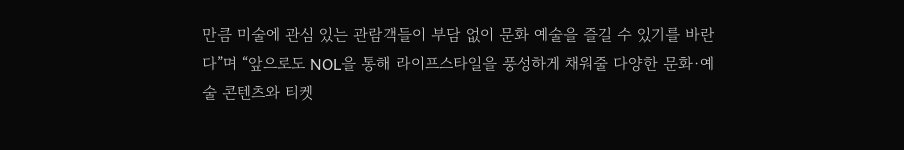만큼 미술에 관심 있는 관람객들이 부담 없이 문화 예술을 즐길 수 있기를 바란다”며 “앞으로도 NOL을 통해 라이프스타일을 풍성하게 채워줄 다양한 문화·예술 콘텐츠와 티켓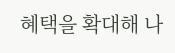혜택을 확대해 나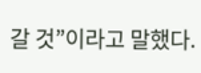갈 것”이라고 말했다.